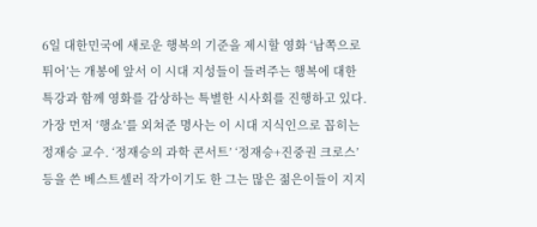6일 대한민국에 새로운 행복의 기준을 제시할 영화 ‘남쪽으로 튀어’는 개봉에 앞서 이 시대 지성들이 들려주는 행복에 대한 특강과 함께 영화를 감상하는 특별한 시사회를 진행하고 있다.
가장 먼저 ‘행쇼’를 외쳐준 명사는 이 시대 지식인으로 꼽히는 정재승 교수. ‘정재승의 과학 콘서트’ ‘정재승+진중권 크로스’ 등을 쓴 베스트셀러 작가이기도 한 그는 많은 젊은이들이 지지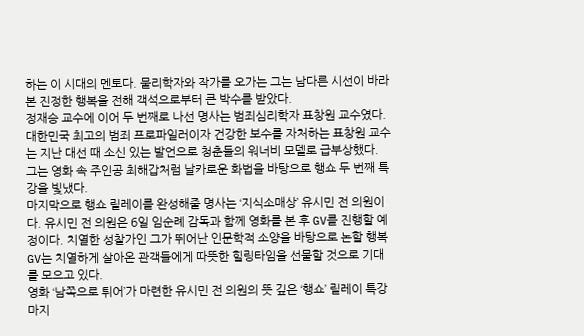하는 이 시대의 멘토다. 물리학자와 작가를 오가는 그는 남다른 시선이 바라본 진정한 행복을 전해 객석으로부터 큰 박수를 받았다.
정재승 교수에 이어 두 번째로 나선 명사는 범죄심리학자 표창원 교수였다. 대한민국 최고의 범죄 프로파일러이자 건강한 보수를 자처하는 표창원 교수는 지난 대선 때 소신 있는 발언으로 청춘들의 워너비 모델로 급부상했다. 그는 영화 속 주인공 최해갑처럼 날카로운 화법을 바탕으로 행쇼 두 번째 특강을 빛냈다.
마지막으로 행쇼 릴레이를 완성해줄 명사는 ‘지식소매상’ 유시민 전 의원이다. 유시민 전 의원은 6일 임순례 감독과 함께 영화를 본 후 GV를 진행할 예정이다. 치열한 성찰가인 그가 뛰어난 인문학적 소양을 바탕으로 논할 행복 GV는 치열하게 살아온 관객들에게 따뜻한 힐링타임을 선물할 것으로 기대를 모으고 있다.
영화 ‘남쪽으로 튀어’가 마련한 유시민 전 의원의 뜻 깊은 ‘행쇼’ 릴레이 특강 마지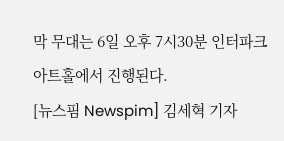막 무대는 6일 오후 7시30분 인터파크 아트홀에서 진행된다.
[뉴스핌 Newspim] 김세혁 기자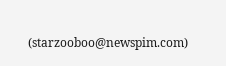(starzooboo@newspim.com)